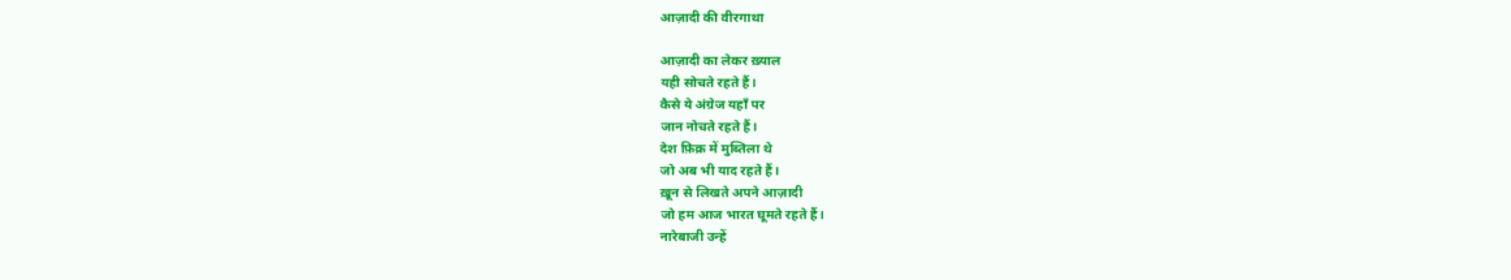आज़ादी की वीरगाथा

आज़ादी का लेकर ख़्याल
यही सोचते रहते हैं।
कैसे ये अंग्रेज यहाँ पर
जान नोचते रहते हैं।
देश फ़िक्र में मुब्तिला थे
जो अब भी याद रहते हैं।
ख़ून से लिखते अपने आज़ादी
जो हम आज भारत घूमते रहते हैं।
नारेबाजी उन्हें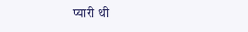प्यारी थी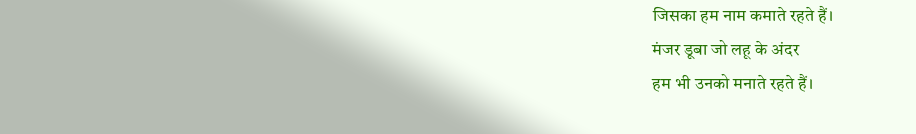जिसका हम नाम कमाते रहते हैं।
मंजर डूबा जो लहू के अंदर
हम भी उनको मनाते रहते हैं।